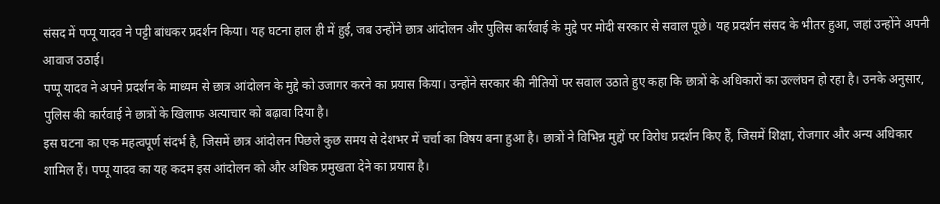संसद में पप्पू यादव ने पट्टी बांधकर प्रदर्शन किया। यह घटना हाल ही में हुई, जब उन्होंने छात्र आंदोलन और पुलिस कार्रवाई के मुद्दे पर मोदी सरकार से सवाल पूछे। यह प्रदर्शन संसद के भीतर हुआ, जहां उन्होंने अपनी आवाज उठाई।
पप्पू यादव ने अपने प्रदर्शन के माध्यम से छात्र आंदोलन के मुद्दे को उजागर करने का प्रयास किया। उन्होंने सरकार की नीतियों पर सवाल उठाते हुए कहा कि छात्रों के अधिकारों का उल्लंघन हो रहा है। उनके अनुसार, पुलिस की कार्रवाई ने छात्रों के खिलाफ अत्याचार को बढ़ावा दिया है।
इस घटना का एक महत्वपूर्ण संदर्भ है, जिसमें छात्र आंदोलन पिछले कुछ समय से देशभर में चर्चा का विषय बना हुआ है। छात्रों ने विभिन्न मुद्दों पर विरोध प्रदर्शन किए हैं, जिसमें शिक्षा, रोजगार और अन्य अधिकार शामिल हैं। पप्पू यादव का यह कदम इस आंदोलन को और अधिक प्रमुखता देने का प्रयास है।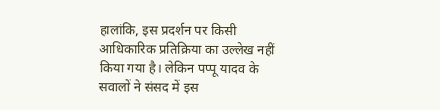हालांकि, इस प्रदर्शन पर किसी आधिकारिक प्रतिक्रिया का उल्लेख नहीं किया गया है। लेकिन पप्पू यादव के सवालों ने संसद में इस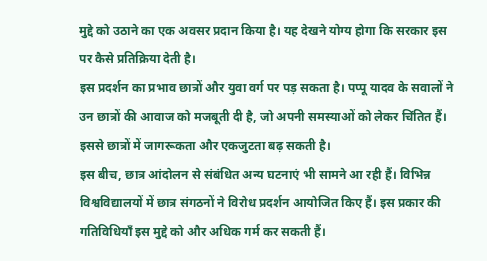मुद्दे को उठाने का एक अवसर प्रदान किया है। यह देखने योग्य होगा कि सरकार इस पर कैसे प्रतिक्रिया देती है।
इस प्रदर्शन का प्रभाव छात्रों और युवा वर्ग पर पड़ सकता है। पप्पू यादव के सवालों ने उन छात्रों की आवाज को मजबूती दी है, जो अपनी समस्याओं को लेकर चिंतित हैं। इससे छात्रों में जागरूकता और एकजुटता बढ़ सकती है।
इस बीच, छात्र आंदोलन से संबंधित अन्य घटनाएं भी सामने आ रही हैं। विभिन्न विश्वविद्यालयों में छात्र संगठनों ने विरोध प्रदर्शन आयोजित किए हैं। इस प्रकार की गतिविधियाँ इस मुद्दे को और अधिक गर्म कर सकती हैं।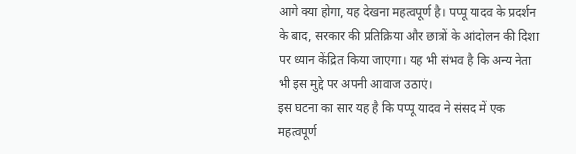आगे क्या होगा, यह देखना महत्वपूर्ण है। पप्पू यादव के प्रदर्शन के बाद, सरकार की प्रतिक्रिया और छात्रों के आंदोलन की दिशा पर ध्यान केंद्रित किया जाएगा। यह भी संभव है कि अन्य नेता भी इस मुद्दे पर अपनी आवाज उठाएं।
इस घटना का सार यह है कि पप्पू यादव ने संसद में एक महत्वपूर्ण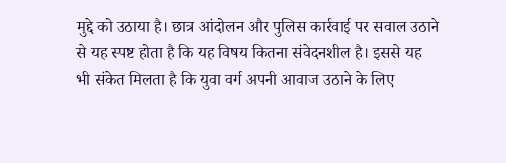मुद्दे को उठाया है। छात्र आंदोलन और पुलिस कार्रवाई पर सवाल उठाने से यह स्पष्ट होता है कि यह विषय कितना संवेदनशील है। इससे यह भी संकेत मिलता है कि युवा वर्ग अपनी आवाज उठाने के लिए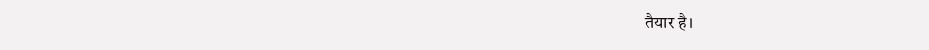तैयार है।